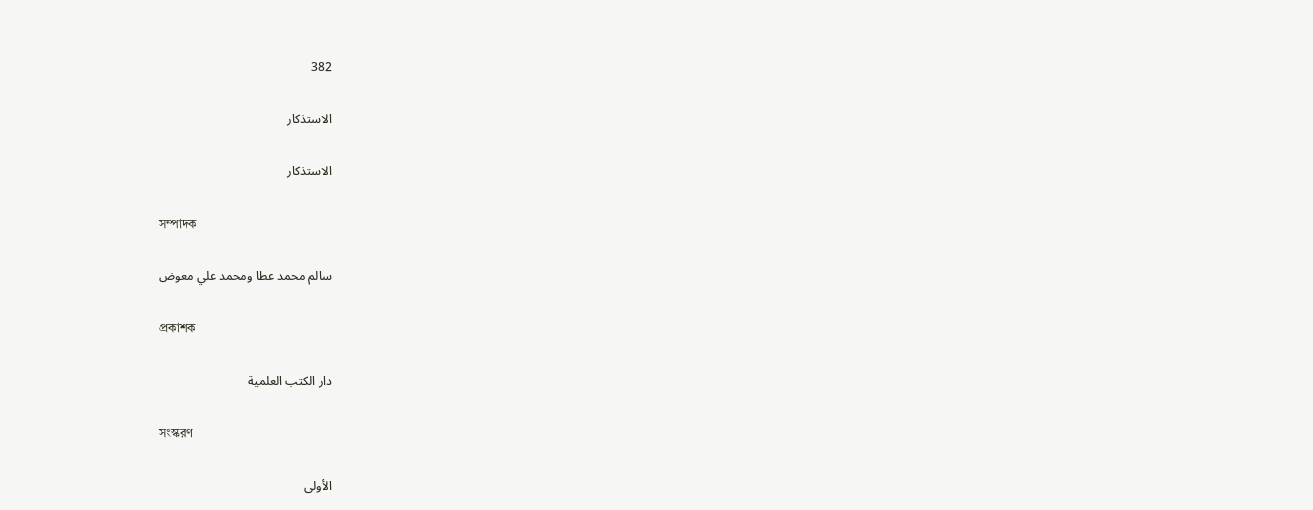382

الاستذكار

الاستذكار

সম্পাদক

سالم محمد عطا ومحمد علي معوض

প্রকাশক

دار الكتب العلمية

সংস্করণ

الأولى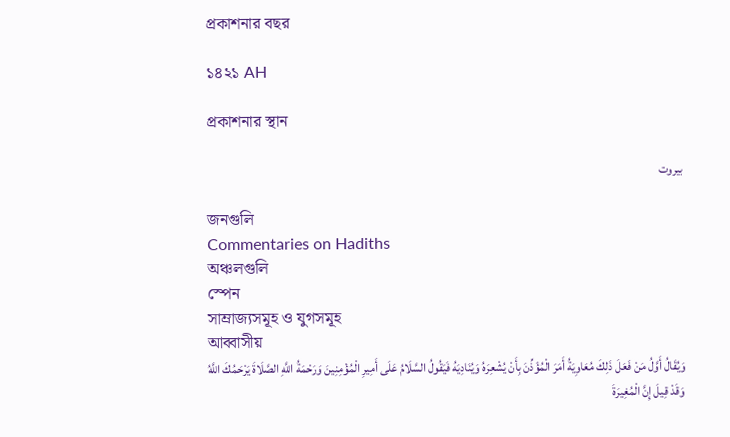প্রকাশনার বছর

১৪২১ AH

প্রকাশনার স্থান

بيروت

জনগুলি
Commentaries on Hadiths
অঞ্চলগুলি
স্পেন
সাম্রাজ্যসমূহ ও যুগসমূহ
আব্বাসীয়
وَيُقَالُ أَوَّلُ مَنْ فَعَلَ ذَلِكَ مُعَاوِيَةُ أَمَرَ الْمُؤَذِّنَ بِأَنْ يُشْعِرَهُ وَيُنَادِيَهُ فَيَقُولُ السَّلَامُ عَلَى أَمِيرِ الْمُؤْمِنِينَ وَرَحْمَةُ اللَّهِ الصَّلَاةَ يَرْحَمُكَ اللَّهُ
وَقَدْ قِيلَ إِنَّ الْمُغِيرَةَ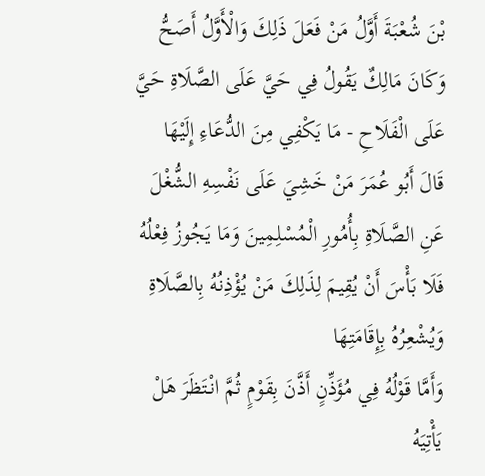بْنَ شُعْبَةَ أَوَّلُ مَنْ فَعَلَ ذَلِكَ وَالْأَوَّلُ أَصَحُّ
وَكَانَ مَالِكٌ يَقُولُ فِي حَيَّ عَلَى الصَّلَاةِ حَيَّ عَلَى الْفَلَاحِ - مَا يَكْفِي مِنَ الدُّعَاءِ إِلَيْهَا
قَالَ أَبُو عُمَرَ مَنْ خَشِيَ عَلَى نَفْسِهِ الشُّغْلَ عَنِ الصَّلَاةِ بِأُمُورِ الْمُسْلِمِينَ وَمَا يَجُوزُ فِعْلُهُ فَلَا بَأْسَ أَنْ يُقِيمَ لِذَلِكَ مَنْ يُؤْذِنُهُ بِالصَّلَاةِ وَيُشْعِرُهُ بِإِقَامَتِهَا
وَأَمَّا قَوْلُهُ فِي مُؤَذِّنٍ أَذَّنَ بِقَوْمٍ ثُمَّ انْتَظَرَ هَلْ يَأْتِيَهُ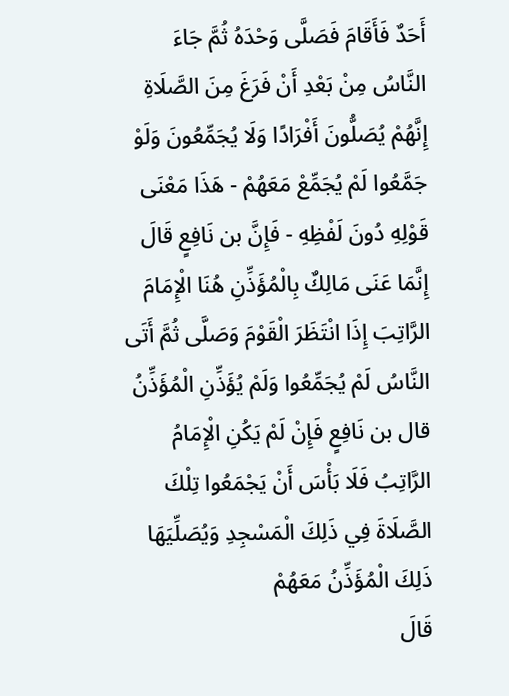أَحَدٌ فَأَقَامَ فَصَلَّى وَحْدَهُ ثُمَّ جَاءَ النَّاسُ مِنْ بَعْدِ أَنْ فَرَغَ مِنَ الصَّلَاةِ إِنَّهُمْ يُصَلُّونَ أَفْرَادًا وَلَا يُجَمِّعُونَ وَلَوْ جَمَّعُوا لَمْ يُجَمِّعْ مَعَهُمْ - هَذَا مَعْنَى قَوْلِهِ دُونَ لَفْظِهِ - فَإِنَّ بن نَافِعٍ قَالَ إِنَّمَا عَنَى مَالِكٌ بِالْمُؤَذِّنِ هُنَا الْإِمَامَ الرَّاتِبَ إِذَا انْتَظَرَ الْقَوْمَ وَصَلَّى ثُمَّ أَتَى النَّاسُ لَمْ يُجَمِّعُوا وَلَمْ يُؤَذِّنِ الْمُؤَذِّنُ
قال بن نَافِعٍ فَإِنْ لَمْ يَكُنِ الْإِمَامُ الرَّاتِبُ فَلَا بَأْسَ أَنْ يَجْمَعُوا تِلْكَ الصَّلَاةَ فِي ذَلِكَ الْمَسْجِدِ وَيُصَلِّيَهَا ذَلِكَ الْمُؤَذِّنُ مَعَهُمْ
قَالَ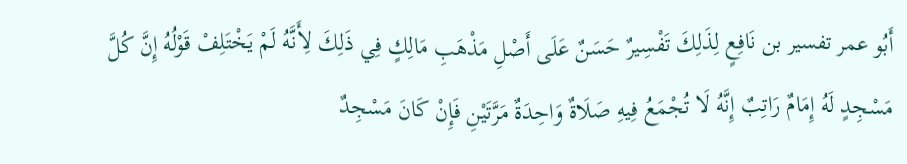أَبُو عمر تفسير بن نَافِعٍ لِذَلِكَ تَفْسِيرٌ حَسَنٌ عَلَى أَصْلِ مَذْهَبِ مَالِكٍ فِي ذَلِكَ لِأَنَّهُ لَمْ يَخْتَلِفْ قَوْلُهُ إِنَّ كُلَّ مَسْجِدٍ لَهُ إِمَامٌ رَاتِبٌ إِنَّهُ لَا تُجْمَعُ فِيهِ صَلَاةٌ وَاحِدَةٌ مَرَّتَيْنِ فَإِنْ كَانَ مَسْجِدٌ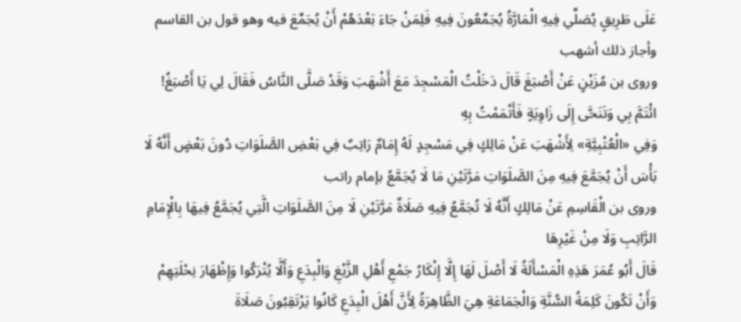عَلَى طَرِيقٍ يُصَلِّي فِيهِ الْمَارَّةُ يُجَمِّعُونَ فِيهِ فَلِمَنْ جَاءَ بَعْدَهُمْ أَنْ يُجَمِّعَ فيه وهو قول بن القاسم وأجاز ذلك أشهب
وروى بن مُزَيْنٍ عَنْ أَصْبَغَ قَالَ دَخَلْتُ الْمَسْجِدَ مَعَ أَشْهَبَ وَقَدْ صَلَّى النَّاسُ فَقَالَ لِي يَا أَصْبَغُ! ائْتَمَّ بِي وَتَنَحَّى إِلَى زَاوِيَةٍ فَأَتْمَمْتُ بِهِ
وَفِي «الْعُتْبِيَّةِ» لِأَشْهَبَ عَنْ مَالِكٍ فِي مَسْجِدٍ لَهُ إِمَامٌ رَاتِبٌ فِي بَعْضِ الصَّلَوَاتِ دُونَ بَعْضٍ أَنَّهُ لَا بَأْسَ أَنْ يُجَمَّعَ فِيهِ مِنَ الصَّلَوَاتِ مَرَّتَيْنِ مَا لَا يُجَمَّعُ بإمام راتب
وروى بن الْقَاسِمِ عَنْ مَالِكٍ أَنَّهُ لَا تُجَمَّعُ فِيهِ صَلَاةٌ مَرَّتَيْنِ لَا مِنَ الصَّلَوَاتِ الَّتِي يُجَمَّعُ فِيهَا بِالْإِمَامِ الرَّاتِبِ وَلَا مِنْ غَيْرِهَا
قَالَ أَبُو عُمَرَ هَذِهِ الْمَسْأَلَةُ لَا أَصْلَ لَهَا إِلَّا إِنْكَارُ جَمْعِ أَهْلِ الزَّيْغِ وَالْبِدَعِ وَأَلَّا يُتْرَكُوا وَإِظْهَارَ نِحْلَتِهِمْ وَأَنْ تَكُونَ كَلِمَةُ السُّنَّةِ وَالْجَمَاعَةِ هِيَ الظَّاهِرَةُ لِأَنَّ أَهْلَ الْبِدَعِ كَانُوا يَرْتَقِبُونَ صَلَاةَ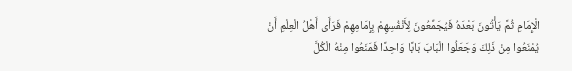الْإِمَامِ ثُمَّ يَأْتُونَ بَعْدَهُ فَيُجَمِّعُونَ لِأَنْفُسِهِمْ بِإِمَامِهِمْ فَرَأَى أَهْلُ الْعِلْمِ أَنْ يُمْنَعُوا مِنْ ذَلِكَ وَجَعَلُوا الْبَابَ بَابًا وَاحِدًا فَمَنَعُوا مِنْهُ الْكُلَّ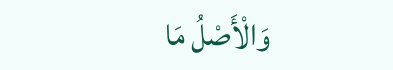وَالْأَصْلُ مَا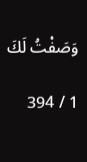وَصَفْتُ لَكَ

1 / 394